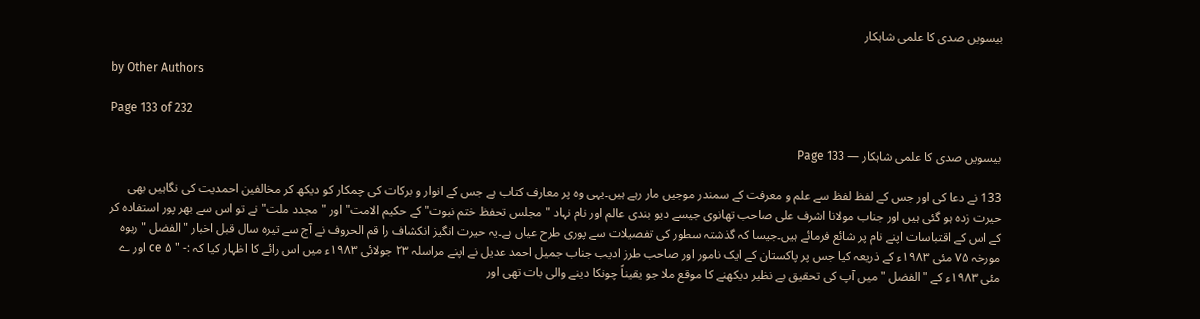بیسویں صدی کا علمی شاہکار

by Other Authors

Page 133 of 232

بیسویں صدی کا علمی شاہکار — Page 133

133 نے دعا کی اور جس کے لفظ لفظ سے علم و معرفت کے سمندر موجیں مار رہے ہیں۔یہی وہ پر معارف کتاب ہے جس کے انوار و برکات کی چمکار کو دیکھ کر مخالفین احمدیت کی نگاہیں بھی حیرت زدہ ہو گئی ہیں اور جناب مولانا اشرف علی صاحب تھانوی جیسے دیو بندی عالم اور نام نہاد "مجلس تحفظ ختم نبوت" کے حکیم الامت" اور "مجدد ملت" نے تو اس سے بھر پور استفادہ کر کے اس کے اقتباسات اپنے نام پر شائع فرمائے ہیں۔جیسا کہ گذشتہ سطور کی تفصیلات سے پوری طرح عیاں ہے۔یہ حیرت انگیز انکشاف را قم الحروف نے آج سے تیرہ سال قبل اخبار "الفضل " ربوہ مورخہ ۷۵ مئی ۱۹۸۳ء کے ذریعہ کیا جس پر پاکستان کے ایک نامور اور صاحب طرز ادیب جناب جمیل احمد عدیل نے اپنے مراسلہ ۲۳ جولائی ۱۹۸۳ء میں اس رائے کا اظہار کیا کہ :- " ce ۵ اور ے مئی ۱۹۸۳ء کے "الفضل " میں آپ کی تحقیق بے نظیر دیکھنے کا موقع ملا جو یقیناً چونکا دینے والی بات تھی اور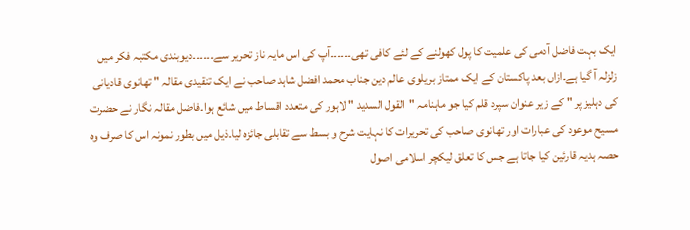ایک بہت فاضل آدمی کی علمیت کا پول کھولنے کے لئے کافی تھی۔۔۔۔۔۔آپ کی اس مایہ ناز تحریر سے۔۔۔۔۔۔دیوبندی مکتبہ فکر میں زلزلہ آ گیا ہے۔ازاں بعد پاکستان کے ایک ممتاز بریلوی عالم دین جناب محمد افضل شاہد صاحب نے ایک تنقیدی مقالہ " تھانوی قادیانی کی دہلیز پر " کے زیر عنوان سپرد قلم کیا جو ماہنامہ "القول السدید " لاہور کی متعدد اقساط میں شائع ہوا۔فاضل مقالہ نگار نے حضرت مسیح موعود کی عبارات اور تھانوی صاحب کی تحریرات کا نہایت شرح و بسط سے تقابلی جائزہ لیا۔ذیل میں بطور نمونہ اس کا صرف وہ حصہ ہدیہ قارئین کیا جاتا ہے جس کا تعلق لیکچر اسلامی اصول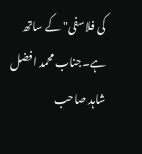کی فلاسفی" کے ساتھ ہے۔جناب محمد افضل شاہد صاحب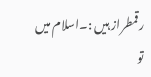رقمطراز ہیں :۔اسلام میں تو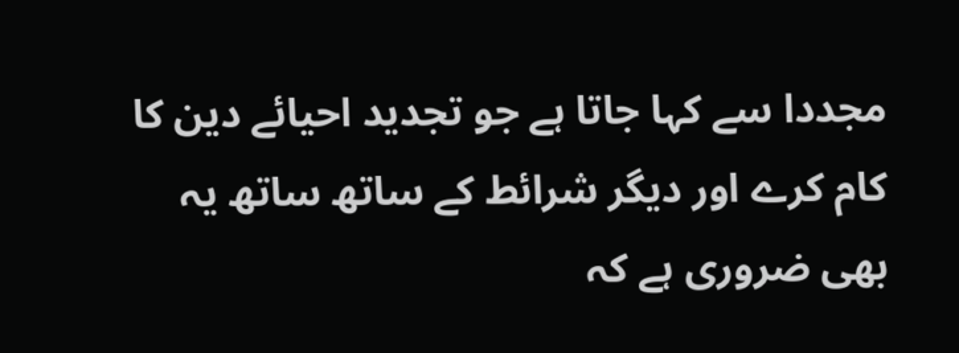مجددا سے کہا جاتا ہے جو تجدید احیائے دین کا کام کرے اور دیگر شرائط کے ساتھ ساتھ یہ بھی ضروری ہے کہ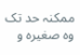ممکنہ حد تک وہ صغیرہ و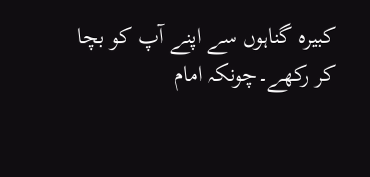کبیرہ گناہوں سے اپنے آپ کو بچا کر رکھے۔چونکہ امام